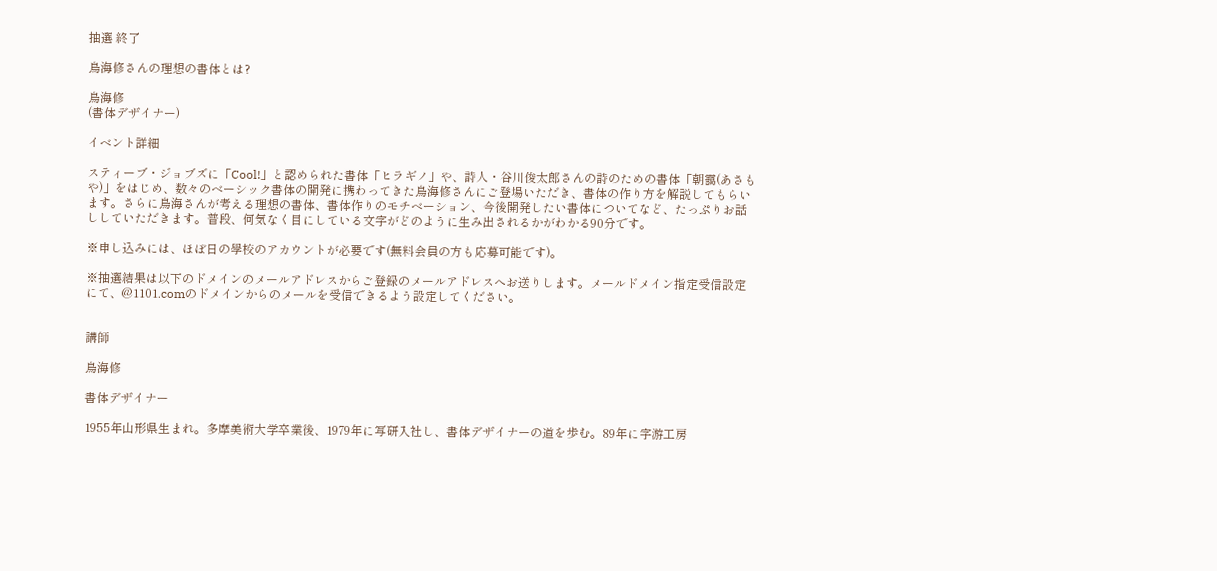抽選 終了

鳥海修さんの理想の書体とは?

鳥海修
(書体デザイナー)

イベント詳細

スティーブ・ジョブズに「Cool!」と認められた書体「ヒラギノ」や、詩人・谷川俊太郎さんの詩のための書体「朝靄(あさもや)」をはじめ、数々のベーシック書体の開発に携わってきた鳥海修さんにご登場いただき、書体の作り方を解説してもらいます。さらに鳥海さんが考える理想の書体、書体作りのモチベーション、今後開発したい書体についてなど、たっぷりお話ししていただきます。普段、何気なく目にしている文字がどのように生み出されるかがわかる90分です。

※申し込みには、ほぼ日の學校のアカウントが必要です(無料会員の方も応募可能です)。

※抽選結果は以下のドメインのメールアドレスからご登録のメールアドレスへお送りします。メールドメイン指定受信設定にて、@1101.comのドメインからのメールを受信できるよう設定してください。


講師

鳥海修

書体デザイナー

1955年山形県生まれ。多摩美術大学卒業後、1979年に写研入社し、書体デザイナーの道を歩む。89年に字游工房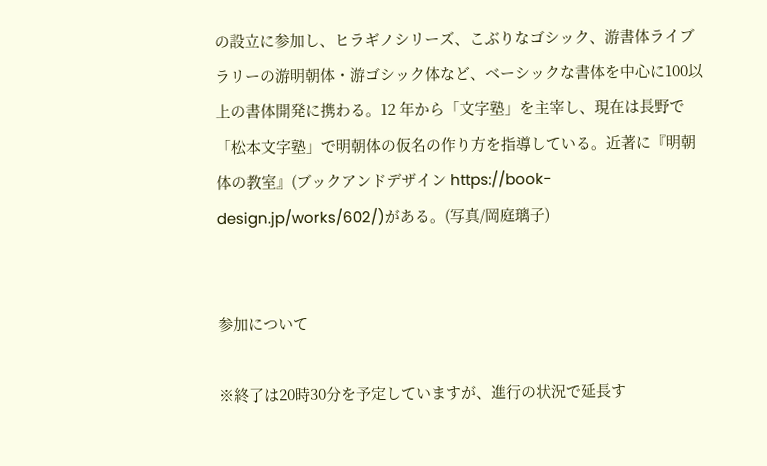の設立に参加し、ヒラギノシリーズ、こぶりなゴシック、游書体ライブラリーの游明朝体・游ゴシック体など、ベーシックな書体を中心に100以上の書体開発に携わる。12 年から「文字塾」を主宰し、現在は長野で「松本文字塾」で明朝体の仮名の作り方を指導している。近著に『明朝体の教室』(ブックアンドデザイン https://book-design.jp/works/602/)がある。(写真/岡庭璃子)


参加について

※終了は20時30分を予定していますが、進行の状況で延長す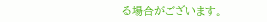る場合がございます。